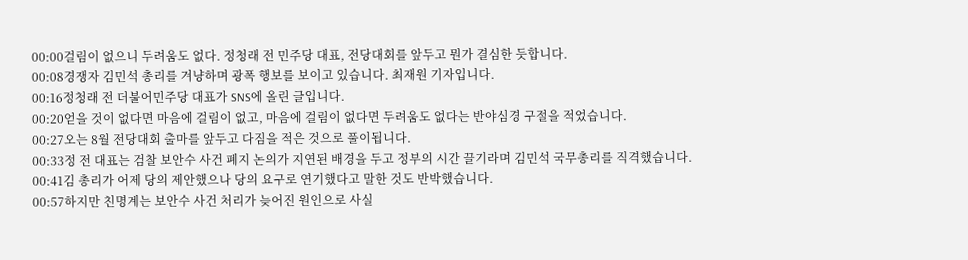00:00걸림이 없으니 두려움도 없다. 정청래 전 민주당 대표, 전당대회를 앞두고 뭔가 결심한 듯합니다.
00:08경쟁자 김민석 총리를 겨냥하며 광폭 행보를 보이고 있습니다. 최재원 기자입니다.
00:16정청래 전 더불어민주당 대표가 SNS에 올린 글입니다.
00:20얻을 것이 없다면 마음에 걸림이 없고, 마음에 걸림이 없다면 두려움도 없다는 반야심경 구절을 적었습니다.
00:27오는 8월 전당대회 출마를 앞두고 다짐을 적은 것으로 풀이됩니다.
00:33정 전 대표는 검찰 보안수 사건 폐지 논의가 지연된 배경을 두고 정부의 시간 끌기라며 김민석 국무총리를 직격했습니다.
00:41김 총리가 어제 당의 제안했으나 당의 요구로 연기했다고 말한 것도 반박했습니다.
00:57하지만 친명계는 보안수 사건 처리가 늦어진 원인으로 사실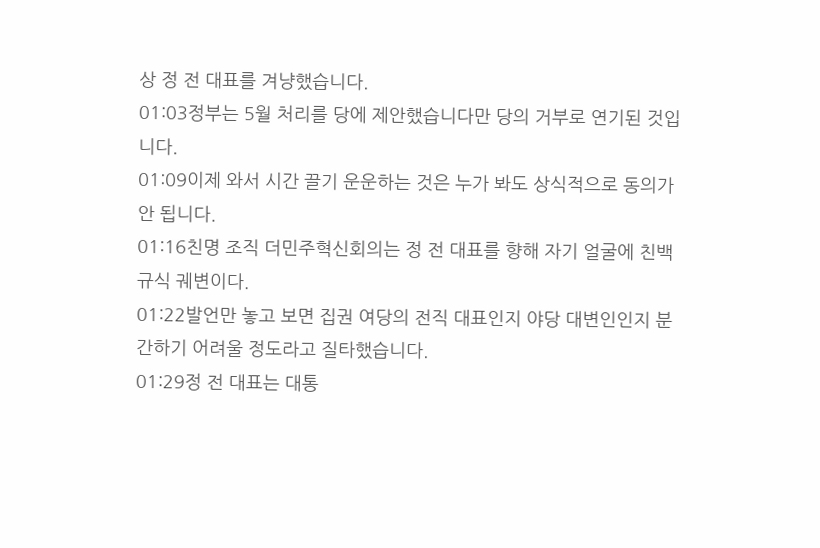상 정 전 대표를 겨냥했습니다.
01:03정부는 5월 처리를 당에 제안했습니다만 당의 거부로 연기된 것입니다.
01:09이제 와서 시간 끌기 운운하는 것은 누가 봐도 상식적으로 동의가 안 됩니다.
01:16친명 조직 더민주혁신회의는 정 전 대표를 향해 자기 얼굴에 친백규식 궤변이다.
01:22발언만 놓고 보면 집권 여당의 전직 대표인지 야당 대변인인지 분간하기 어려울 정도라고 질타했습니다.
01:29정 전 대표는 대통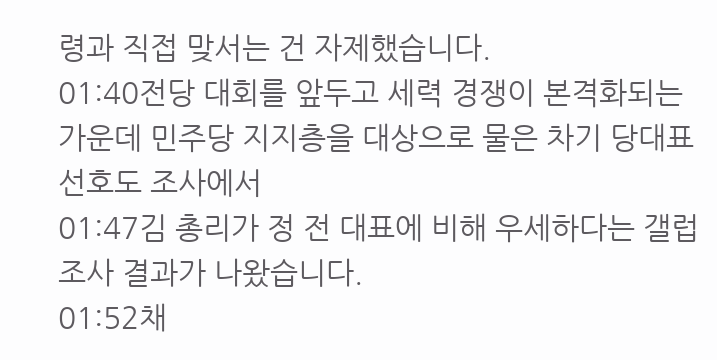령과 직접 맞서는 건 자제했습니다.
01:40전당 대회를 앞두고 세력 경쟁이 본격화되는 가운데 민주당 지지층을 대상으로 물은 차기 당대표 선호도 조사에서
01:47김 총리가 정 전 대표에 비해 우세하다는 갤럽 조사 결과가 나왔습니다.
01:52채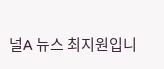널A 뉴스 최지원입니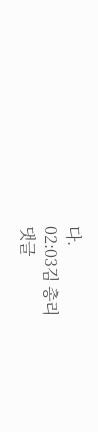다.
02:03김 총리
댓글